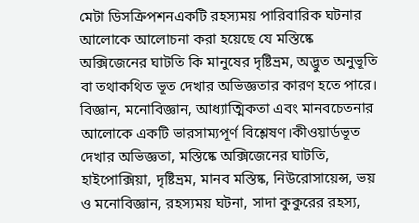মেটা ডিসক্রিপশনএকটি রহস্যময় পারিবারিক ঘটনার আলোকে আলোচনা করা হয়েছে যে মস্তিষ্কে অক্সিজেনের ঘাটতি কি মানুষের দৃষ্টিভ্রম, অদ্ভুত অনুভূতি বা তথাকথিত ভূত দেখার অভিজ্ঞতার কারণ হতে পারে। বিজ্ঞান, মনোবিজ্ঞান, আধ্যাত্মিকতা এবং মানবচেতনার আলোকে একটি ভারসাম্যপূর্ণ বিশ্লেষণ।কীওয়ার্ডভূত দেখার অভিজ্ঞতা, মস্তিষ্কে অক্সিজেনের ঘাটতি, হাইপোক্সিয়া, দৃষ্টিভ্রম, মানব মস্তিষ্ক, নিউরোসায়েন্স, ভয় ও মনোবিজ্ঞান, রহস্যময় ঘটনা, সাদা কুকুরের রহস্য,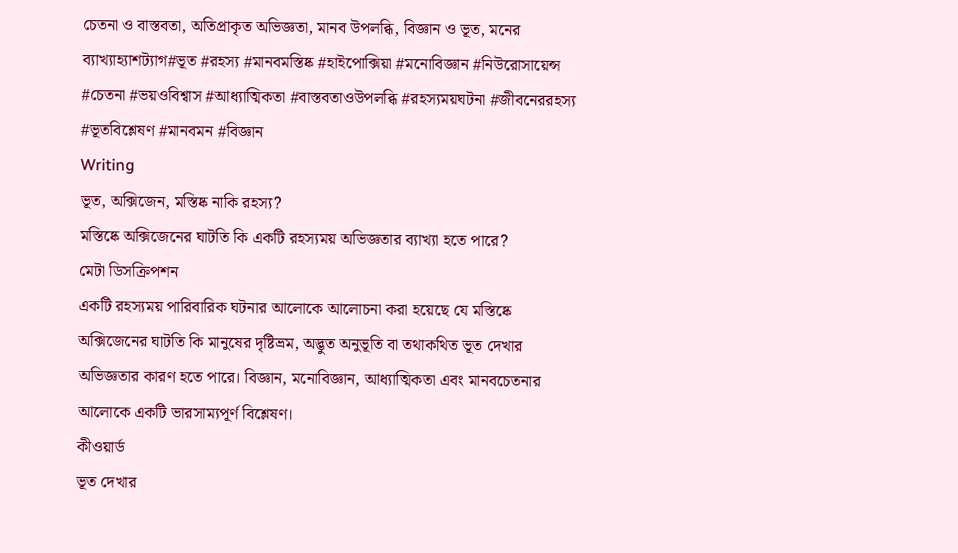চেতনা ও বাস্তবতা, অতিপ্রাকৃত অভিজ্ঞতা, মানব উপলব্ধি, বিজ্ঞান ও ভূত, মনের ব্যাখ্যাহ্যাশট্যাগ#ভূত #রহস্য #মানবমস্তিষ্ক #হাইপোক্সিয়া #মনোবিজ্ঞান #নিউরোসায়েন্স #চেতনা #ভয়ওবিশ্বাস #আধ্যাত্মিকতা #বাস্তবতাওউপলব্ধি #রহস্যময়ঘটনা #জীবনেররহস্য #ভূতবিশ্লেষণ #মানবমন #বিজ্ঞান
Writing
ভূত, অক্সিজেন, মস্তিষ্ক নাকি রহস্য?
মস্তিষ্কে অক্সিজেনের ঘাটতি কি একটি রহস্যময় অভিজ্ঞতার ব্যাখ্যা হতে পারে?
মেটা ডিসক্রিপশন
একটি রহস্যময় পারিবারিক ঘটনার আলোকে আলোচনা করা হয়েছে যে মস্তিষ্কে অক্সিজেনের ঘাটতি কি মানুষের দৃষ্টিভ্রম, অদ্ভুত অনুভূতি বা তথাকথিত ভূত দেখার অভিজ্ঞতার কারণ হতে পারে। বিজ্ঞান, মনোবিজ্ঞান, আধ্যাত্মিকতা এবং মানবচেতনার আলোকে একটি ভারসাম্যপূর্ণ বিশ্লেষণ।
কীওয়ার্ড
ভূত দেখার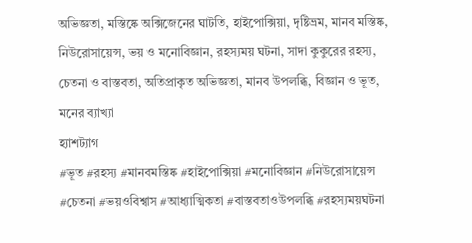অভিজ্ঞতা, মস্তিষ্কে অক্সিজেনের ঘাটতি, হাইপোক্সিয়া, দৃষ্টিভ্রম, মানব মস্তিষ্ক, নিউরোসায়েন্স, ভয় ও মনোবিজ্ঞান, রহস্যময় ঘটনা, সাদা কুকুরের রহস্য, চেতনা ও বাস্তবতা, অতিপ্রাকৃত অভিজ্ঞতা, মানব উপলব্ধি, বিজ্ঞান ও ভূত, মনের ব্যাখ্যা
হ্যাশট্যাগ
#ভূত #রহস্য #মানবমস্তিষ্ক #হাইপোক্সিয়া #মনোবিজ্ঞান #নিউরোসায়েন্স #চেতনা #ভয়ওবিশ্বাস #আধ্যাত্মিকতা #বাস্তবতাওউপলব্ধি #রহস্যময়ঘটনা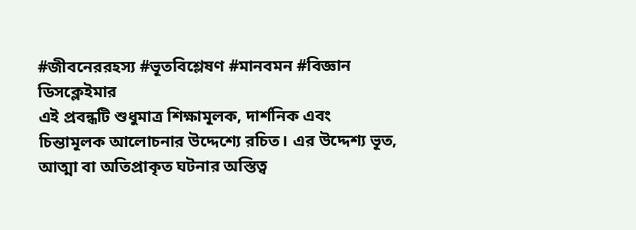#জীবনেররহস্য #ভূতবিশ্লেষণ #মানবমন #বিজ্ঞান
ডিসক্লেইমার
এই প্রবন্ধটি শুধুমাত্র শিক্ষামূলক, দার্শনিক এবং চিন্তামূলক আলোচনার উদ্দেশ্যে রচিত। এর উদ্দেশ্য ভূত, আত্মা বা অতিপ্রাকৃত ঘটনার অস্তিত্ব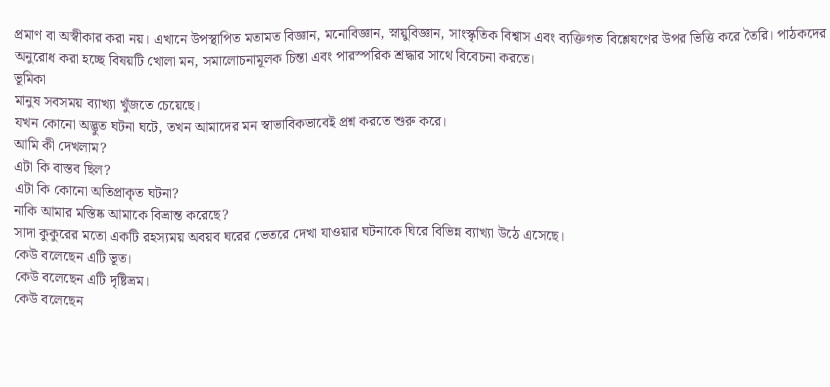প্রমাণ বা অস্বীকার করা নয়। এখানে উপস্থাপিত মতামত বিজ্ঞান, মনোবিজ্ঞান, স্নায়ুবিজ্ঞান, সাংস্কৃতিক বিশ্বাস এবং ব্যক্তিগত বিশ্লেষণের উপর ভিত্তি করে তৈরি। পাঠকদের অনুরোধ করা হচ্ছে বিষয়টি খোলা মন, সমালোচনামূলক চিন্তা এবং পারস্পরিক শ্রদ্ধার সাথে বিবেচনা করতে।
ভূমিকা
মানুষ সবসময় ব্যাখ্যা খুঁজতে চেয়েছে।
যখন কোনো অদ্ভুত ঘটনা ঘটে, তখন আমাদের মন স্বাভাবিকভাবেই প্রশ্ন করতে শুরু করে।
আমি কী দেখলাম?
এটা কি বাস্তব ছিল?
এটা কি কোনো অতিপ্রাকৃত ঘটনা?
নাকি আমার মস্তিষ্ক আমাকে বিভ্রান্ত করেছে?
সাদা কুকুরের মতো একটি রহস্যময় অবয়ব ঘরের ভেতরে দেখা যাওয়ার ঘটনাকে ঘিরে বিভিন্ন ব্যাখ্যা উঠে এসেছে।
কেউ বলেছেন এটি ভূত।
কেউ বলেছেন এটি দৃষ্টিভ্রম।
কেউ বলেছেন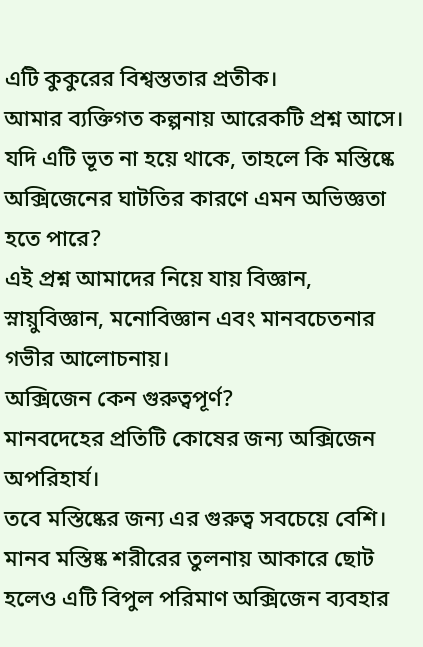এটি কুকুরের বিশ্বস্ততার প্রতীক।
আমার ব্যক্তিগত কল্পনায় আরেকটি প্রশ্ন আসে।
যদি এটি ভূত না হয়ে থাকে, তাহলে কি মস্তিষ্কে অক্সিজেনের ঘাটতির কারণে এমন অভিজ্ঞতা হতে পারে?
এই প্রশ্ন আমাদের নিয়ে যায় বিজ্ঞান, স্নায়ুবিজ্ঞান, মনোবিজ্ঞান এবং মানবচেতনার গভীর আলোচনায়।
অক্সিজেন কেন গুরুত্বপূর্ণ?
মানবদেহের প্রতিটি কোষের জন্য অক্সিজেন অপরিহার্য।
তবে মস্তিষ্কের জন্য এর গুরুত্ব সবচেয়ে বেশি।
মানব মস্তিষ্ক শরীরের তুলনায় আকারে ছোট হলেও এটি বিপুল পরিমাণ অক্সিজেন ব্যবহার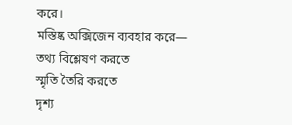করে।
মস্তিষ্ক অক্সিজেন ব্যবহার করে—
তথ্য বিশ্লেষণ করতে
স্মৃতি তৈরি করতে
দৃশ্য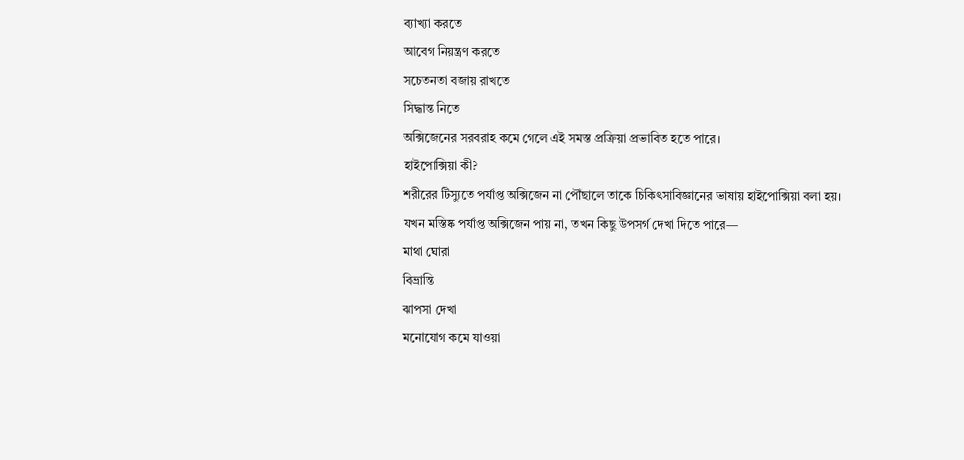ব্যাখ্যা করতে
আবেগ নিয়ন্ত্রণ করতে
সচেতনতা বজায় রাখতে
সিদ্ধান্ত নিতে
অক্সিজেনের সরবরাহ কমে গেলে এই সমস্ত প্রক্রিয়া প্রভাবিত হতে পারে।
হাইপোক্সিয়া কী?
শরীরের টিস্যুতে পর্যাপ্ত অক্সিজেন না পৌঁছালে তাকে চিকিৎসাবিজ্ঞানের ভাষায় হাইপোক্সিয়া বলা হয়।
যখন মস্তিষ্ক পর্যাপ্ত অক্সিজেন পায় না, তখন কিছু উপসর্গ দেখা দিতে পারে—
মাথা ঘোরা
বিভ্রান্তি
ঝাপসা দেখা
মনোযোগ কমে যাওয়া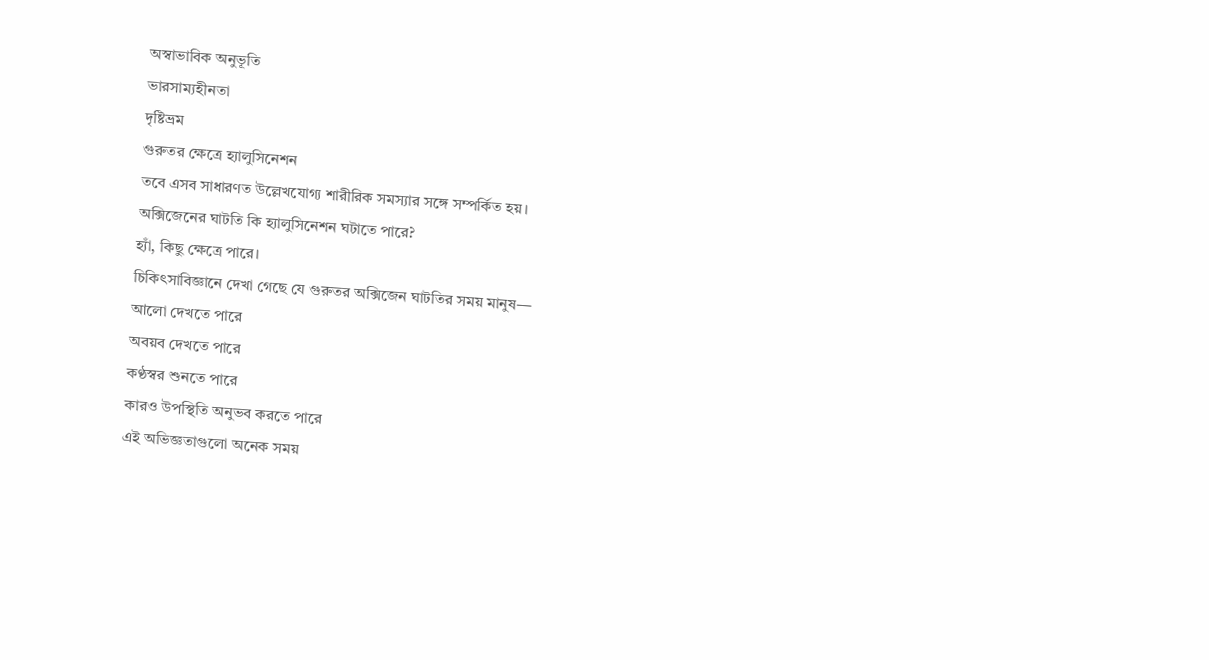অস্বাভাবিক অনুভূতি
ভারসাম্যহীনতা
দৃষ্টিভ্রম
গুরুতর ক্ষেত্রে হ্যালুসিনেশন
তবে এসব সাধারণত উল্লেখযোগ্য শারীরিক সমস্যার সঙ্গে সম্পর্কিত হয়।
অক্সিজেনের ঘাটতি কি হ্যালুসিনেশন ঘটাতে পারে?
হ্যাঁ, কিছু ক্ষেত্রে পারে।
চিকিৎসাবিজ্ঞানে দেখা গেছে যে গুরুতর অক্সিজেন ঘাটতির সময় মানুষ—
আলো দেখতে পারে
অবয়ব দেখতে পারে
কণ্ঠস্বর শুনতে পারে
কারও উপস্থিতি অনুভব করতে পারে
এই অভিজ্ঞতাগুলো অনেক সময়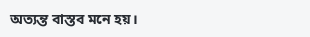অত্যন্ত বাস্তব মনে হয়।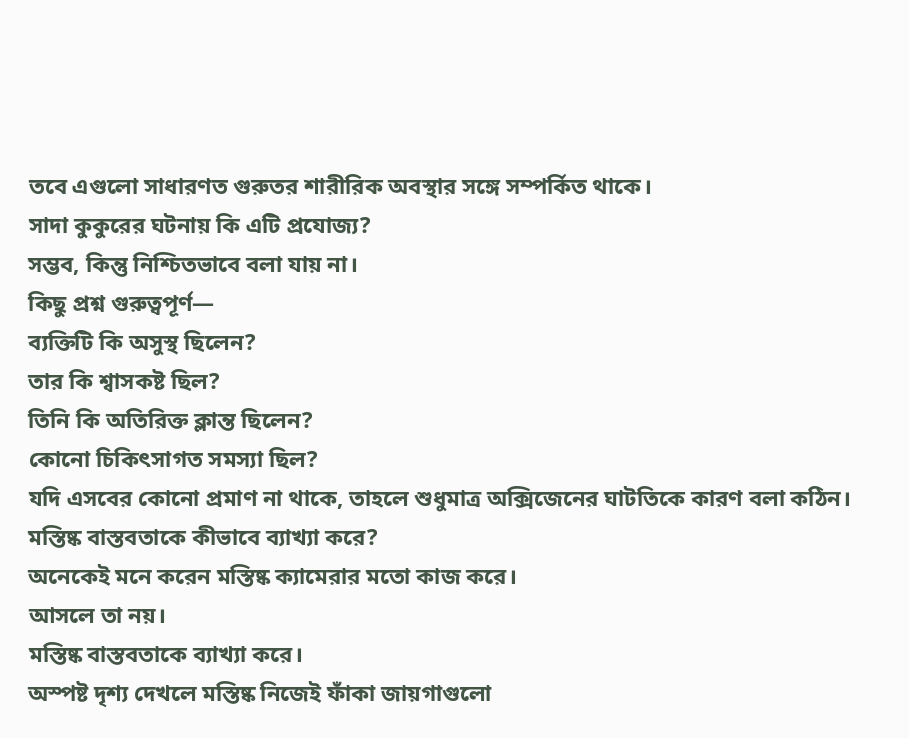তবে এগুলো সাধারণত গুরুতর শারীরিক অবস্থার সঙ্গে সম্পর্কিত থাকে।
সাদা কুকুরের ঘটনায় কি এটি প্রযোজ্য?
সম্ভব, কিন্তু নিশ্চিতভাবে বলা যায় না।
কিছু প্রশ্ন গুরুত্বপূর্ণ—
ব্যক্তিটি কি অসুস্থ ছিলেন?
তার কি শ্বাসকষ্ট ছিল?
তিনি কি অতিরিক্ত ক্লান্ত ছিলেন?
কোনো চিকিৎসাগত সমস্যা ছিল?
যদি এসবের কোনো প্রমাণ না থাকে, তাহলে শুধুমাত্র অক্সিজেনের ঘাটতিকে কারণ বলা কঠিন।
মস্তিষ্ক বাস্তবতাকে কীভাবে ব্যাখ্যা করে?
অনেকেই মনে করেন মস্তিষ্ক ক্যামেরার মতো কাজ করে।
আসলে তা নয়।
মস্তিষ্ক বাস্তবতাকে ব্যাখ্যা করে।
অস্পষ্ট দৃশ্য দেখলে মস্তিষ্ক নিজেই ফাঁকা জায়গাগুলো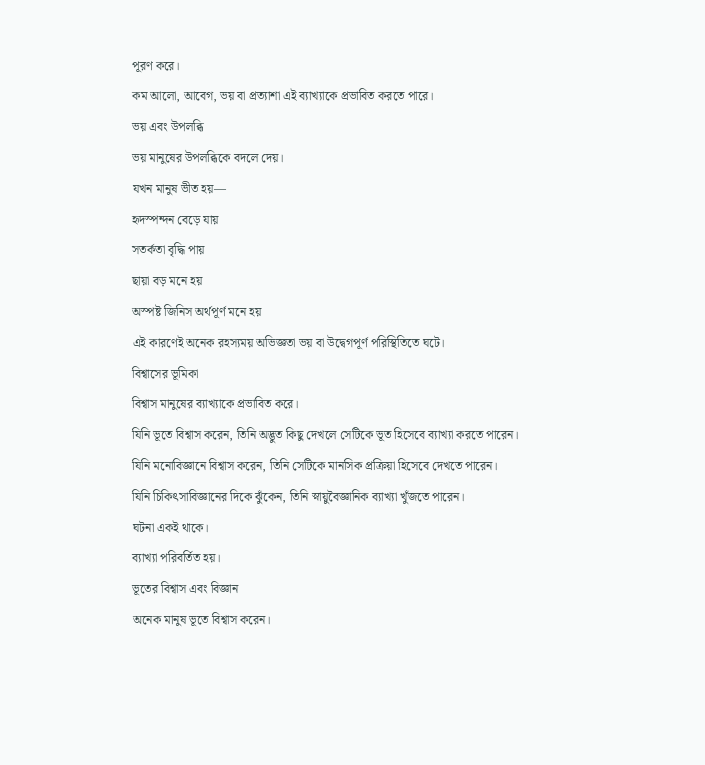পূরণ করে।
কম আলো, আবেগ, ভয় বা প্রত্যাশা এই ব্যাখ্যাকে প্রভাবিত করতে পারে।
ভয় এবং উপলব্ধি
ভয় মানুষের উপলব্ধিকে বদলে দেয়।
যখন মানুষ ভীত হয়—
হৃদস্পন্দন বেড়ে যায়
সতর্কতা বৃদ্ধি পায়
ছায়া বড় মনে হয়
অস্পষ্ট জিনিস অর্থপূর্ণ মনে হয়
এই কারণেই অনেক রহস্যময় অভিজ্ঞতা ভয় বা উদ্বেগপূর্ণ পরিস্থিতিতে ঘটে।
বিশ্বাসের ভূমিকা
বিশ্বাস মানুষের ব্যাখ্যাকে প্রভাবিত করে।
যিনি ভূতে বিশ্বাস করেন, তিনি অদ্ভুত কিছু দেখলে সেটিকে ভূত হিসেবে ব্যাখ্যা করতে পারেন।
যিনি মনোবিজ্ঞানে বিশ্বাস করেন, তিনি সেটিকে মানসিক প্রক্রিয়া হিসেবে দেখতে পারেন।
যিনি চিকিৎসাবিজ্ঞানের দিকে ঝুঁকেন, তিনি স্নায়ুবৈজ্ঞানিক ব্যাখ্যা খুঁজতে পারেন।
ঘটনা একই থাকে।
ব্যাখ্যা পরিবর্তিত হয়।
ভূতের বিশ্বাস এবং বিজ্ঞান
অনেক মানুষ ভূতে বিশ্বাস করেন।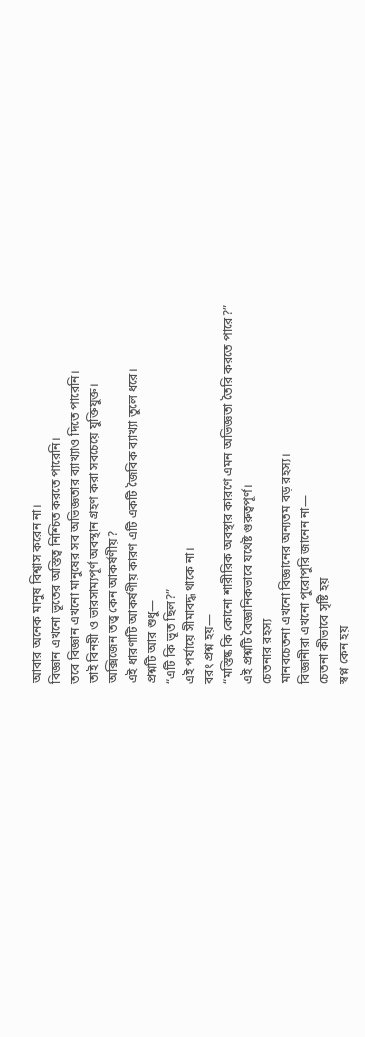আবার অনেক মানুষ বিশ্বাস করেন না।
বিজ্ঞান এখনো ভূতের অস্তিত্ব নিশ্চিত করতে পারেনি।
তবে বিজ্ঞান এখনো মানুষের সব অভিজ্ঞতার ব্যাখ্যাও দিতে পারেনি।
তাই বিনয়ী ও ভারসাম্যপূর্ণ অবস্থান গ্রহণ করা সবচেয়ে যুক্তিযুক্ত।
অক্সিজেন তত্ত্ব কেন আকর্ষণীয়?
এই ধারণাটি আকর্ষণীয় কারণ এটি একটি জৈবিক ব্যাখ্যা তুলে ধরে।
প্রশ্নটি আর শুধু—
“এটি কি ভূত ছিল?”
এই পর্যায়ে সীমাবদ্ধ থাকে না।
বরং প্রশ্ন হয়—
“মস্তিষ্ক কি কোনো শারীরিক অবস্থার কারণে এমন অভিজ্ঞতা তৈরি করতে পারে?”
এই প্রশ্নটি বৈজ্ঞানিকভাবে যথেষ্ট গুরুত্বপূর্ণ।
চেতনার রহস্য
মানবচেতনা এখনো বিজ্ঞানের অন্যতম বড় রহস্য।
বিজ্ঞানীরা এখনো পুরোপুরি জানেন না—
চেতনা কীভাবে সৃষ্টি হয়
স্বপ্ন কেন হয়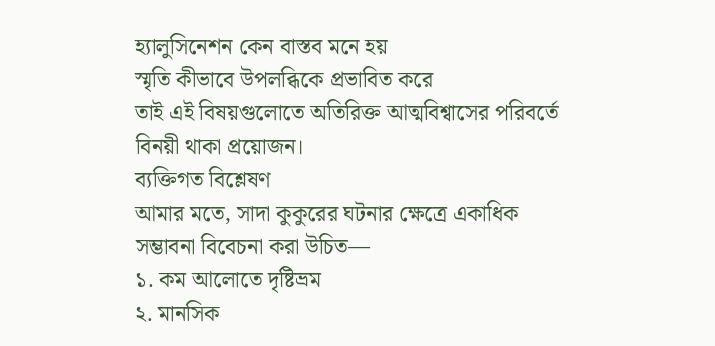হ্যালুসিনেশন কেন বাস্তব মনে হয়
স্মৃতি কীভাবে উপলব্ধিকে প্রভাবিত করে
তাই এই বিষয়গুলোতে অতিরিক্ত আত্মবিশ্বাসের পরিবর্তে বিনয়ী থাকা প্রয়োজন।
ব্যক্তিগত বিশ্লেষণ
আমার মতে, সাদা কুকুরের ঘটনার ক্ষেত্রে একাধিক সম্ভাবনা বিবেচনা করা উচিত—
১. কম আলোতে দৃষ্টিভ্রম
২. মানসিক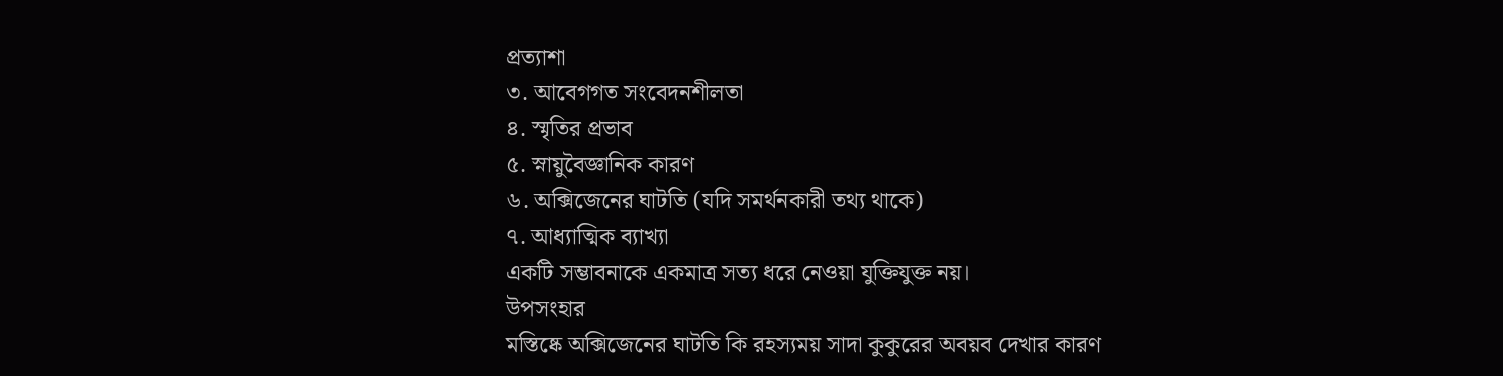প্রত্যাশা
৩. আবেগগত সংবেদনশীলতা
৪. স্মৃতির প্রভাব
৫. স্নায়ুবৈজ্ঞানিক কারণ
৬. অক্সিজেনের ঘাটতি (যদি সমর্থনকারী তথ্য থাকে)
৭. আধ্যাত্মিক ব্যাখ্যা
একটি সম্ভাবনাকে একমাত্র সত্য ধরে নেওয়া যুক্তিযুক্ত নয়।
উপসংহার
মস্তিষ্কে অক্সিজেনের ঘাটতি কি রহস্যময় সাদা কুকুরের অবয়ব দেখার কারণ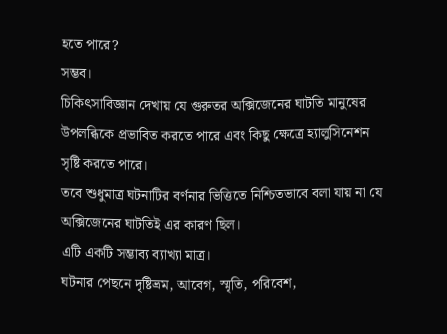হতে পারে?
সম্ভব।
চিকিৎসাবিজ্ঞান দেখায় যে গুরুতর অক্সিজেনের ঘাটতি মানুষের উপলব্ধিকে প্রভাবিত করতে পারে এবং কিছু ক্ষেত্রে হ্যালুসিনেশন সৃষ্টি করতে পারে।
তবে শুধুমাত্র ঘটনাটির বর্ণনার ভিত্তিতে নিশ্চিতভাবে বলা যায় না যে অক্সিজেনের ঘাটতিই এর কারণ ছিল।
এটি একটি সম্ভাব্য ব্যাখ্যা মাত্র।
ঘটনার পেছনে দৃষ্টিভ্রম, আবেগ, স্মৃতি, পরিবেশ,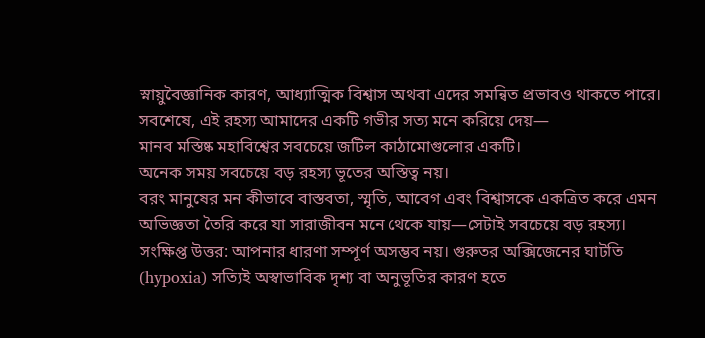স্নায়ুবৈজ্ঞানিক কারণ, আধ্যাত্মিক বিশ্বাস অথবা এদের সমন্বিত প্রভাবও থাকতে পারে।
সবশেষে, এই রহস্য আমাদের একটি গভীর সত্য মনে করিয়ে দেয়—
মানব মস্তিষ্ক মহাবিশ্বের সবচেয়ে জটিল কাঠামোগুলোর একটি।
অনেক সময় সবচেয়ে বড় রহস্য ভূতের অস্তিত্ব নয়।
বরং মানুষের মন কীভাবে বাস্তবতা, স্মৃতি, আবেগ এবং বিশ্বাসকে একত্রিত করে এমন অভিজ্ঞতা তৈরি করে যা সারাজীবন মনে থেকে যায়—সেটাই সবচেয়ে বড় রহস্য।
সংক্ষিপ্ত উত্তর: আপনার ধারণা সম্পূর্ণ অসম্ভব নয়। গুরুতর অক্সিজেনের ঘাটতি (hypoxia) সত্যিই অস্বাভাবিক দৃশ্য বা অনুভূতির কারণ হতে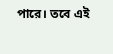পারে। তবে এই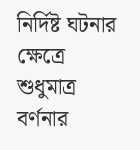নির্দিষ্ট ঘটনার ক্ষেত্রে শুধুমাত্র বর্ণনার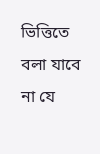ভিত্তিতে বলা যাবে না যে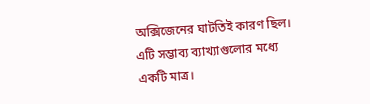অক্সিজেনের ঘাটতিই কারণ ছিল। এটি সম্ভাব্য ব্যাখ্যাগুলোর মধ্যে একটি মাত্র।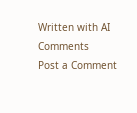Written with AI
Comments
Post a Comment